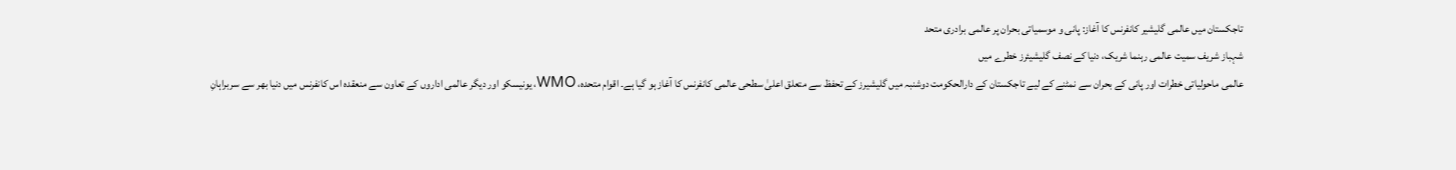تاجکستان میں عالمی گلیشیر کانفرنس کا آغاز: پانی و موسمیاتی بحران پر عالمی برادری متحد
شہباز شریف سمیت عالمی رہنما شریک، دنیا کے نصف گلیشیئرز خطرے میں
عالمی ماحولیاتی خطرات اور پانی کے بحران سے نمٹنے کے لیے تاجکستان کے دارالحکومت دوشنبہ میں گلیشیرز کے تحفظ سے متعلق اعلیٰ سطحی عالمی کانفرنس کا آغاز ہو گیا ہے۔ اقوام متحدہ، WMO، یونیسکو اور دیگر عالمی اداروں کے تعاون سے منعقدہ اس کانفرنس میں دنیا بھر سے سربراہانِ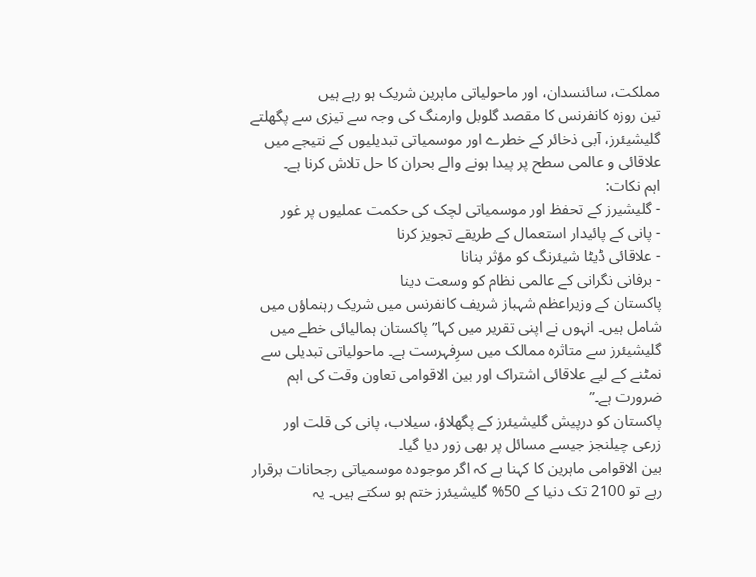مملکت، سائنسدان، اور ماحولیاتی ماہرین شریک ہو رہے ہیں
تین روزہ کانفرنس کا مقصد گلوبل وارمنگ کی وجہ سے تیزی سے پگھلتے گلیشیئرز، آبی ذخائر کے خطرے اور موسمیاتی تبدیلیوں کے نتیجے میں علاقائی و عالمی سطح پر پیدا ہونے والے بحران کا حل تلاش کرنا ہے۔
اہم نکات:
- گلیشیرز کے تحفظ اور موسمیاتی لچک کی حکمت عملیوں پر غور
- پانی کے پائیدار استعمال کے طریقے تجویز کرنا
- علاقائی ڈیٹا شیئرنگ کو مؤثر بنانا
- برفانی نگرانی کے عالمی نظام کو وسعت دینا
پاکستان کے وزیراعظم شہباز شریف کانفرنس میں شریک رہنماؤں میں شامل ہیں۔ انہوں نے اپنی تقریر میں کہا”پاکستان ہمالیائی خطے میں گلیشیئرز سے متاثرہ ممالک میں سرِفہرست ہے۔ ماحولیاتی تبدیلی سے نمٹنے کے لیے علاقائی اشتراک اور بین الاقوامی تعاون وقت کی اہم ضرورت ہے۔”
پاکستان کو درپیش گلیشیئرز کے پگھلاؤ، سیلاب، پانی کی قلت اور زرعی چیلنجز جیسے مسائل پر بھی زور دیا گیا۔
بین الاقوامی ماہرین کا کہنا ہے کہ اگر موجودہ موسمیاتی رجحانات برقرار رہے تو 2100 تک دنیا کے 50% گلیشیئرز ختم ہو سکتے ہیں۔ یہ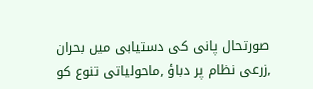صورتحال پانی کی دستیابی میں بحران ,زرعی نظام پر دباؤ ,ماحولیاتی تنوع کو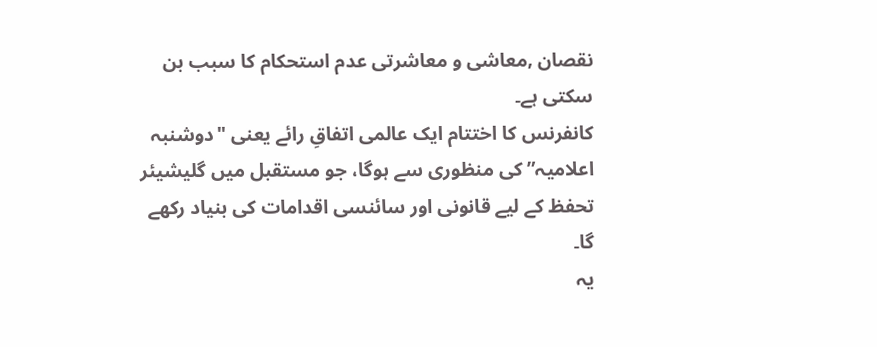نقصان ,معاشی و معاشرتی عدم استحکام کا سبب بن سکتی ہے۔
کانفرنس کا اختتام ایک عالمی اتفاقِ رائے یعنی "دوشنبہ اعلامیہ” کی منظوری سے ہوگا، جو مستقبل میں گلیشیئر تحفظ کے لیے قانونی اور سائنسی اقدامات کی بنیاد رکھے گا۔
یہ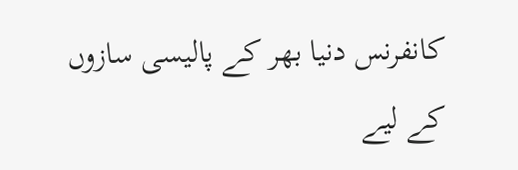کانفرنس دنیا بھر کے پالیسی سازوں کے لیے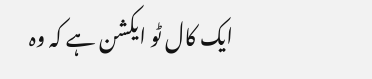ایک کال ٹو ایکشن ہے کہ وہ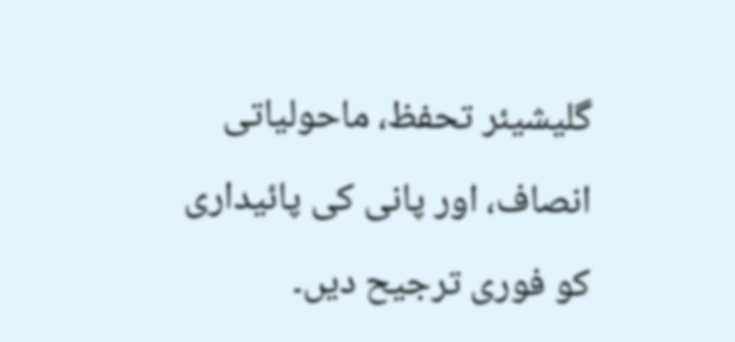گلیشیئر تحفظ، ماحولیاتی انصاف، اور پانی کی پائیداری کو فوری ترجیح دیں۔